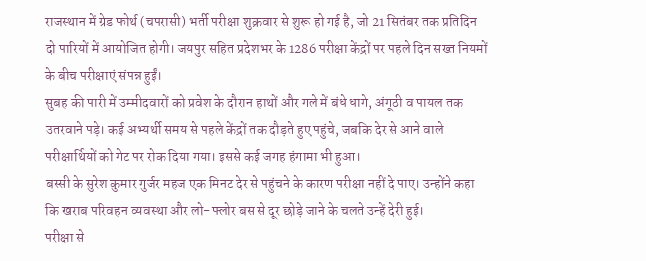राजस्थान में ग्रेड फोर्थ (चपरासी) भर्ती परीक्षा शुक्रवार से शुरू हो गई है, जो 21 सितंबर तक प्रतिदिन दो पारियों में आयोजित होगी। जयपुर सहित प्रदेशभर के 1286 परीक्षा केंद्रों पर पहले दिन सख्त नियमों के बीच परीक्षाएं संपन्न हुईं।
सुबह की पारी में उम्मीदवारों को प्रवेश के दौरान हाथों और गले में बंधे धागे, अंगूठी व पायल तक उतरवाने पड़े। कई अभ्यर्थी समय से पहले केंद्रों तक दौड़ते हुए पहुंचे, जबकि देर से आने वाले परीक्षार्थियों को गेट पर रोक दिया गया। इससे कई जगह हंगामा भी हुआ।
बस्सी के सुरेश कुमार गुर्जर महज एक मिनट देर से पहुंचने के कारण परीक्षा नहीं दे पाए। उन्होंने कहा कि खराब परिवहन व्यवस्था और लो-फ्लोर बस से दूर छोड़े जाने के चलते उन्हें देरी हुई।
परीक्षा से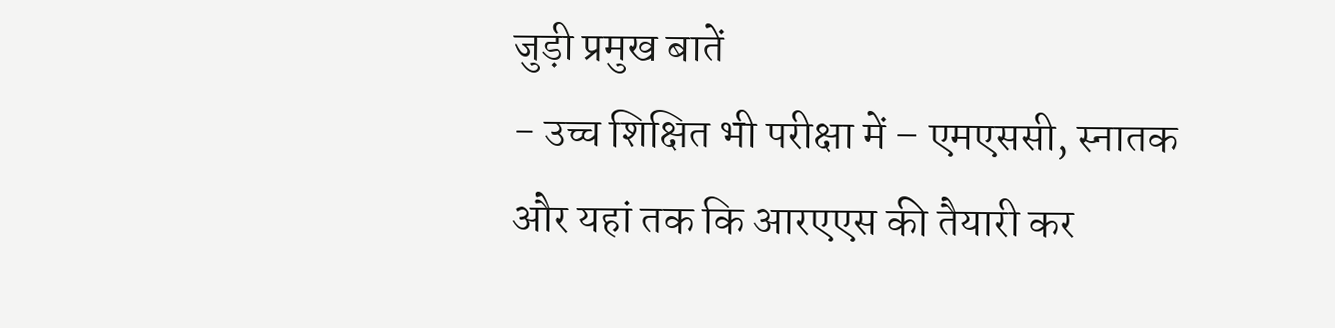जुड़ी प्रमुख बातें
- उच्च शिक्षित भी परीक्षा में – एमएससी, स्नातक और यहां तक कि आरएएस की तैयारी कर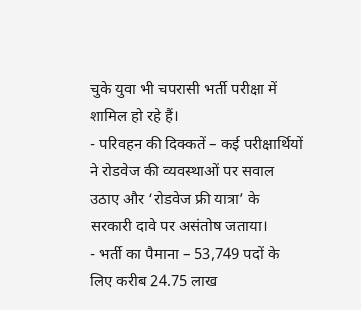चुके युवा भी चपरासी भर्ती परीक्षा में शामिल हो रहे हैं।
- परिवहन की दिक्कतें – कई परीक्षार्थियों ने रोडवेज की व्यवस्थाओं पर सवाल उठाए और ‘रोडवेज फ्री यात्रा’ के सरकारी दावे पर असंतोष जताया।
- भर्ती का पैमाना – 53,749 पदों के लिए करीब 24.75 लाख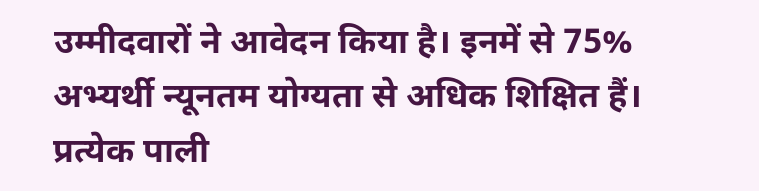उम्मीदवारों ने आवेदन किया है। इनमें से 75% अभ्यर्थी न्यूनतम योग्यता से अधिक शिक्षित हैं। प्रत्येक पाली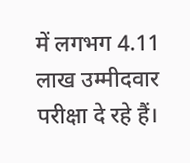में लगभग 4.11 लाख उम्मीदवार परीक्षा दे रहे हैं।